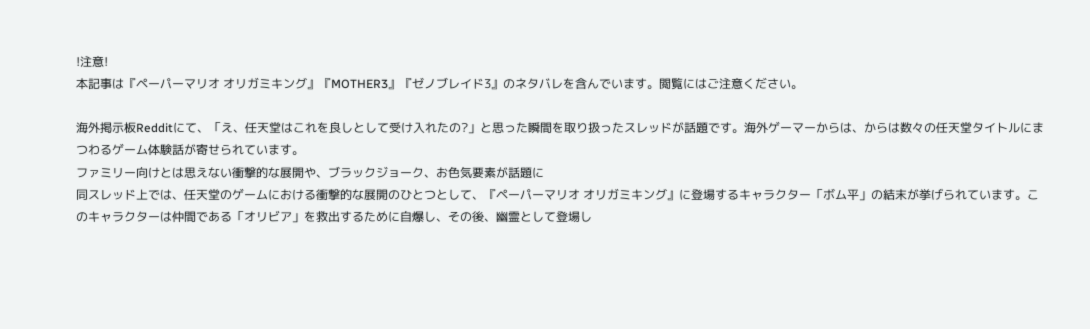!注意!
本記事は『ペーパーマリオ オリガミキング』『MOTHER3』『ゼノブレイド3』のネタバレを含んでいます。閲覧にはご注意ください。

海外掲示板Redditにて、「え、任天堂はこれを良しとして受け入れたの?」と思った瞬間を取り扱ったスレッドが話題です。海外ゲーマーからは、からは数々の任天堂タイトルにまつわるゲーム体験話が寄せられています。
ファミリー向けとは思えない衝撃的な展開や、ブラックジョーク、お色気要素が話題に
同スレッド上では、任天堂のゲームにおける衝撃的な展開のひとつとして、『ペーパーマリオ オリガミキング』に登場するキャラクター「ボム平」の結末が挙げられています。このキャラクターは仲間である「オリビア」を救出するために自爆し、その後、幽霊として登場し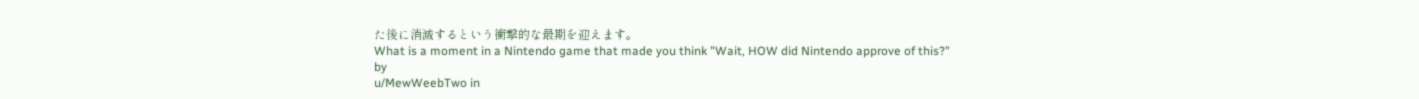た後に消滅するという衝撃的な最期を迎えます。
What is a moment in a Nintendo game that made you think "Wait, HOW did Nintendo approve of this?"
by
u/MewWeebTwo in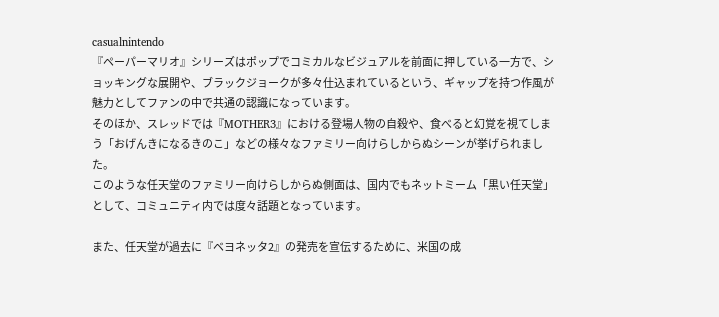casualnintendo
『ペーパーマリオ』シリーズはポップでコミカルなビジュアルを前面に押している一方で、ショッキングな展開や、ブラックジョークが多々仕込まれているという、ギャップを持つ作風が魅力としてファンの中で共通の認識になっています。
そのほか、スレッドでは『MOTHER3』における登場人物の自殺や、食べると幻覚を視てしまう「おげんきになるきのこ」などの様々なファミリー向けらしからぬシーンが挙げられました。
このような任天堂のファミリー向けらしからぬ側面は、国内でもネットミーム「黒い任天堂」として、コミュニティ内では度々話題となっています。

また、任天堂が過去に『ベヨネッタ2』の発売を宣伝するために、米国の成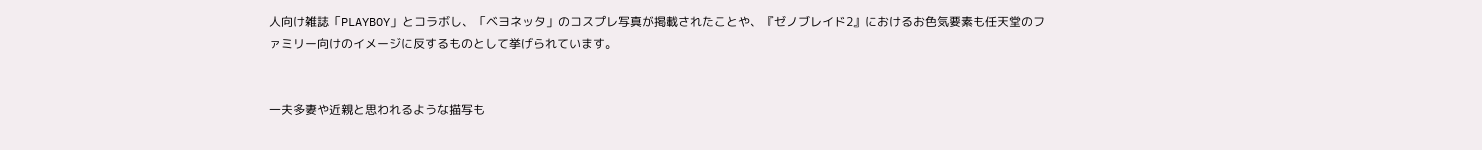人向け雑誌「PLAYBOY」とコラボし、「ベヨネッタ」のコスプレ写真が掲載されたことや、『ゼノブレイド2』におけるお色気要素も任天堂のファミリー向けのイメージに反するものとして挙げられています。


一夫多妻や近親と思われるような描写も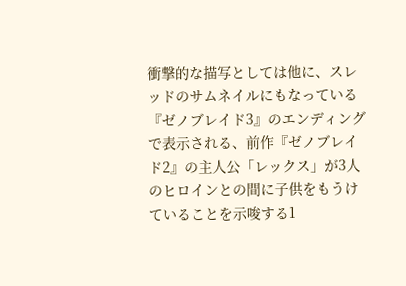衝撃的な描写としては他に、スレッドのサムネイルにもなっている『ゼノブレイド3』のエンディングで表示される、前作『ゼノブレイド2』の主人公「レックス」が3人のヒロインとの間に子供をもうけていることを示唆する1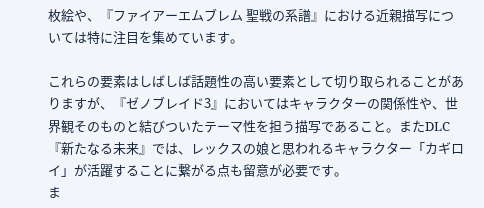枚絵や、『ファイアーエムブレム 聖戦の系譜』における近親描写については特に注目を集めています。

これらの要素はしばしば話題性の高い要素として切り取られることがありますが、『ゼノブレイド3』においてはキャラクターの関係性や、世界観そのものと結びついたテーマ性を担う描写であること。またDLC『新たなる未来』では、レックスの娘と思われるキャラクター「カギロイ」が活躍することに繋がる点も留意が必要です。
ま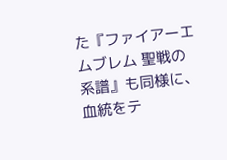た『ファイアーエムブレム 聖戦の系譜』も同様に、血統をテ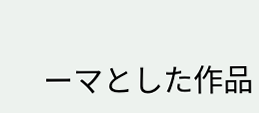ーマとした作品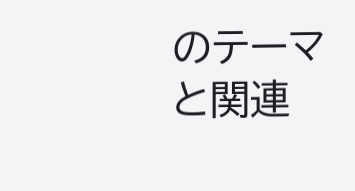のテーマと関連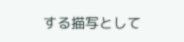する描写として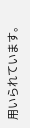用いられています。